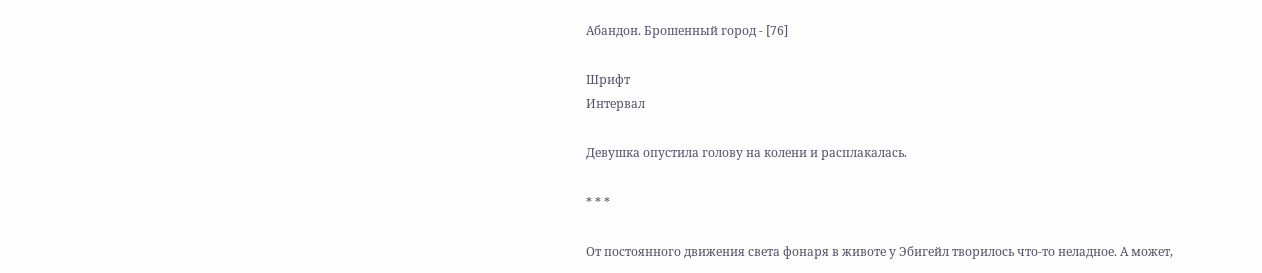Абандон. Брошенный город - [76]

Шрифт
Интервал

Девушка опустила голову на колени и расплакалась.

* * *

От постоянного движения света фонаря в животе у Эбигейл творилось что-то неладное. А может,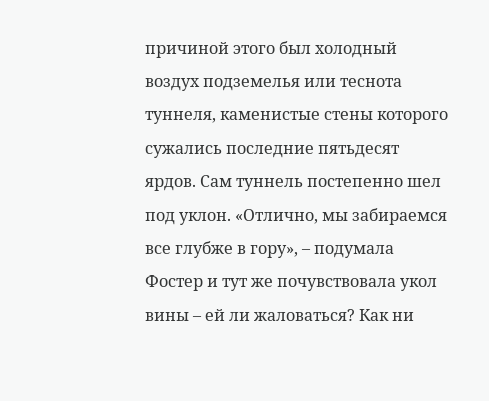причиной этого был холодный воздух подземелья или теснота туннеля, каменистые стены которого сужались последние пятьдесят ярдов. Сам туннель постепенно шел под уклон. «Отлично, мы забираемся все глубже в гору», – подумала Фостер и тут же почувствовала укол вины – ей ли жаловаться? Как ни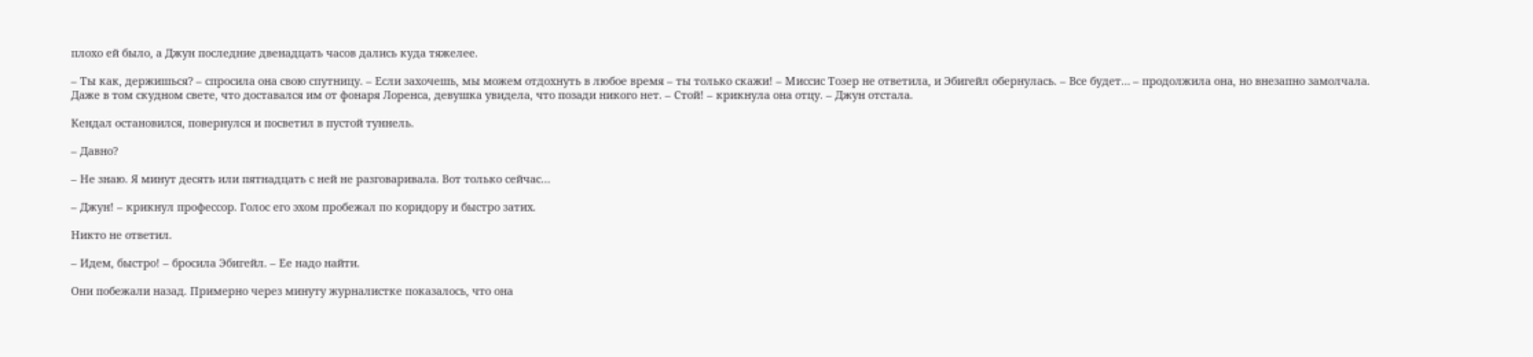плохо ей было, а Джун последние двенадцать часов дались куда тяжелее.

– Ты как, держишься? – спросила она свою спутницу. – Если захочешь, мы можем отдохнуть в любое время – ты только скажи! – Миссис Тозер не ответила, и Эбигейл обернулась. – Все будет… – продолжила она, но внезапно замолчала. Даже в том скудном свете, что доставался им от фонаря Лоренса, девушка увидела, что позади никого нет. – Стой! – крикнула она отцу. – Джун отстала.

Кендал остановился, повернулся и посветил в пустой туннель.

– Давно?

– Не знаю. Я минут десять или пятнадцать с ней не разговаривала. Вот только сейчас…

– Джун! – крикнул профессор. Голос его эхом пробежал по коридору и быстро затих.

Никто не ответил.

– Идем, быстро! – бросила Эбигейл. – Ее надо найти.

Они побежали назад. Примерно через минуту журналистке показалось, что она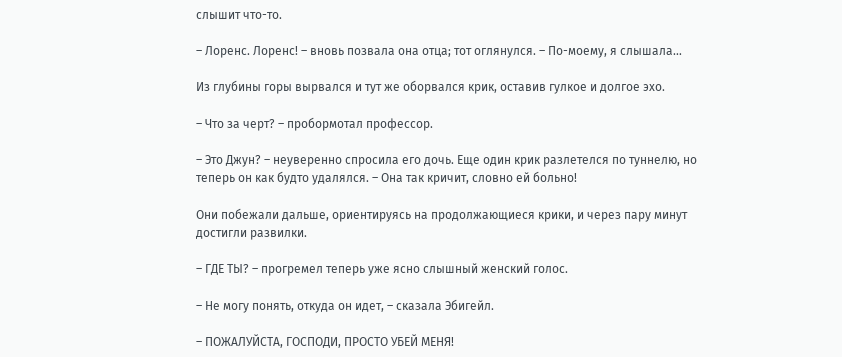слышит что-то.

– Лоренс. Лоренс! – вновь позвала она отца; тот оглянулся. – По-моему, я слышала…

Из глубины горы вырвался и тут же оборвался крик, оставив гулкое и долгое эхо.

– Что за черт? – пробормотал профессор.

– Это Джун? – неуверенно спросила его дочь. Еще один крик разлетелся по туннелю, но теперь он как будто удалялся. – Она так кричит, словно ей больно!

Они побежали дальше, ориентируясь на продолжающиеся крики, и через пару минут достигли развилки.

– ГДЕ ТЫ? – прогремел теперь уже ясно слышный женский голос.

– Не могу понять, откуда он идет, – сказала Эбигейл.

– ПОЖАЛУЙСТА, ГОСПОДИ, ПРОСТО УБЕЙ МЕНЯ!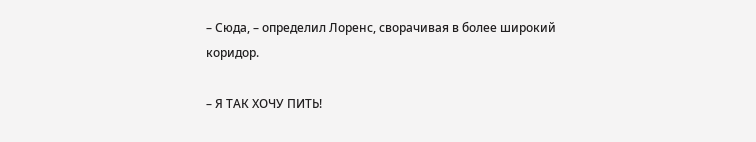– Сюда, – определил Лоренс, сворачивая в более широкий коридор.

– Я ТАК ХОЧУ ПИТЬ!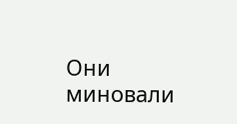Они миновали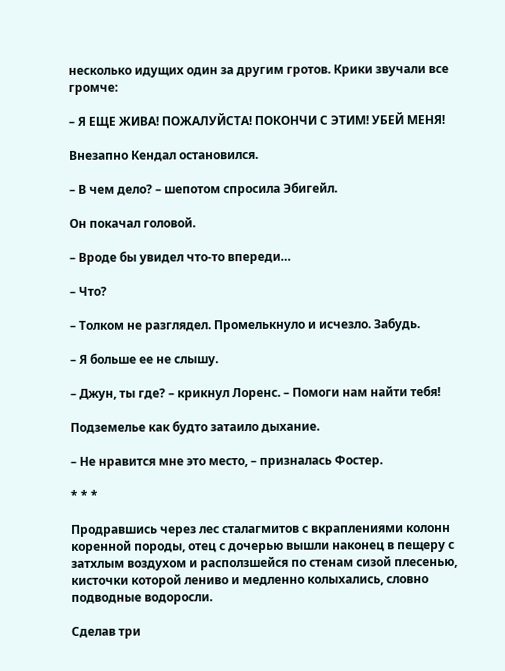несколько идущих один за другим гротов. Крики звучали все громче:

– Я ЕЩЕ ЖИВА! ПОЖАЛУЙСТА! ПОКОНЧИ С ЭТИМ! УБЕЙ МЕНЯ!

Внезапно Кендал остановился.

– В чем дело? – шепотом спросила Эбигейл.

Он покачал головой.

– Вроде бы увидел что-то впереди…

– Что?

– Толком не разглядел. Промелькнуло и исчезло. Забудь.

– Я больше ее не слышу.

– Джун, ты где? – крикнул Лоренс. – Помоги нам найти тебя!

Подземелье как будто затаило дыхание.

– Не нравится мне это место, – призналась Фостер.

* * *

Продравшись через лес сталагмитов с вкраплениями колонн коренной породы, отец с дочерью вышли наконец в пещеру с затхлым воздухом и расползшейся по стенам сизой плесенью, кисточки которой лениво и медленно колыхались, словно подводные водоросли.

Сделав три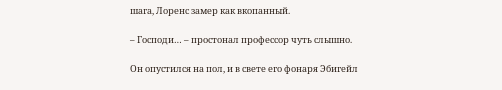шага, Лоренс замер как вкопанный.

– Господи… – простонал профессор чуть слышно.

Он опустился на пол, и в свете его фонаря Эбигейл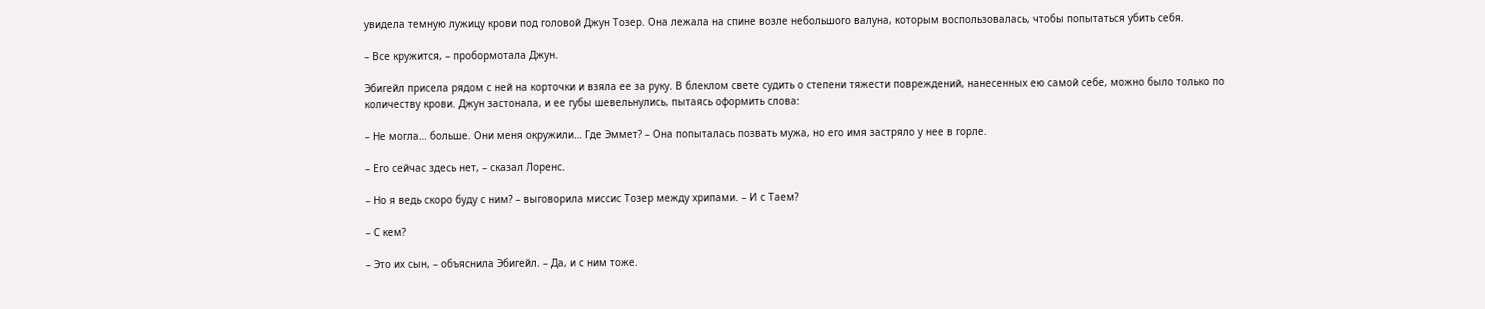увидела темную лужицу крови под головой Джун Тозер. Она лежала на спине возле небольшого валуна, которым воспользовалась, чтобы попытаться убить себя.

– Все кружится, – пробормотала Джун.

Эбигейл присела рядом с ней на корточки и взяла ее за руку. В блеклом свете судить о степени тяжести повреждений, нанесенных ею самой себе, можно было только по количеству крови. Джун застонала, и ее губы шевельнулись, пытаясь оформить слова:

– Не могла… больше. Они меня окружили… Где Эммет? – Она попыталась позвать мужа, но его имя застряло у нее в горле.

– Его сейчас здесь нет, – сказал Лоренс.

– Но я ведь скоро буду с ним? – выговорила миссис Тозер между хрипами. – И с Таем?

– С кем?

– Это их сын, – объяснила Эбигейл. – Да, и с ним тоже.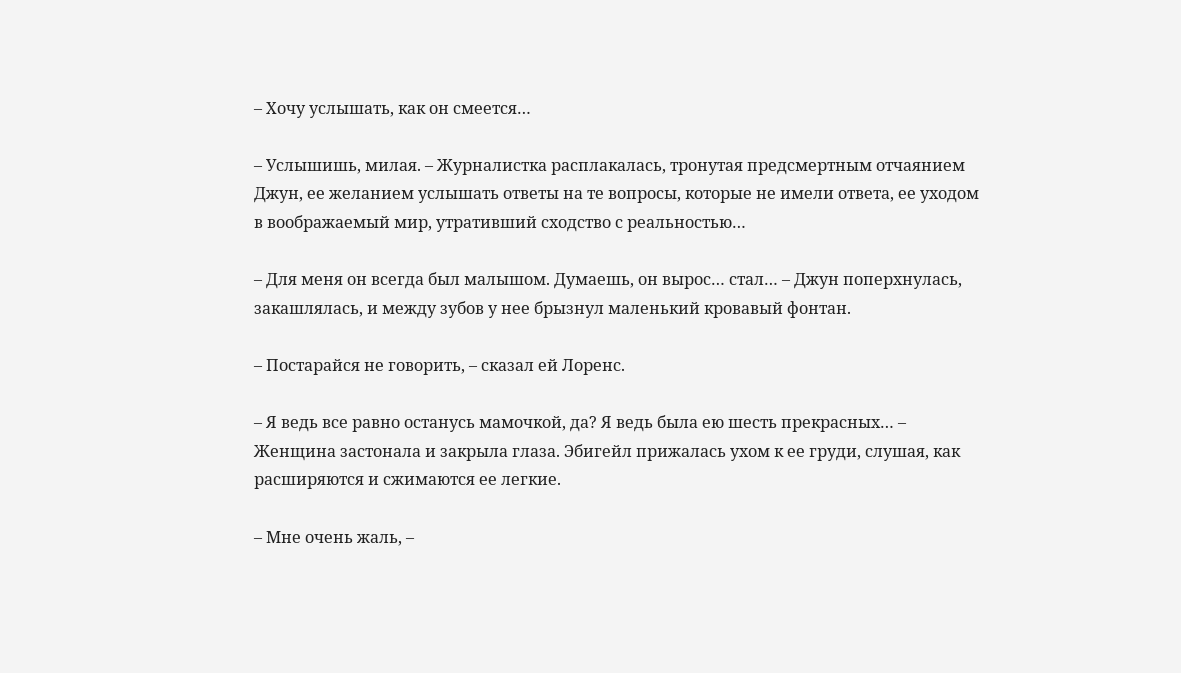– Хочу услышать, как он смеется…

– Услышишь, милая. – Журналистка расплакалась, тронутая предсмертным отчаянием Джун, ее желанием услышать ответы на те вопросы, которые не имели ответа, ее уходом в воображаемый мир, утративший сходство с реальностью…

– Для меня он всегда был малышом. Думаешь, он вырос… стал… – Джун поперхнулась, закашлялась, и между зубов у нее брызнул маленький кровавый фонтан.

– Постарайся не говорить, – сказал ей Лоренс.

– Я ведь все равно останусь мамочкой, да? Я ведь была ею шесть прекрасных… – Женщина застонала и закрыла глаза. Эбигейл прижалась ухом к ее груди, слушая, как расширяются и сжимаются ее легкие.

– Мне очень жаль, –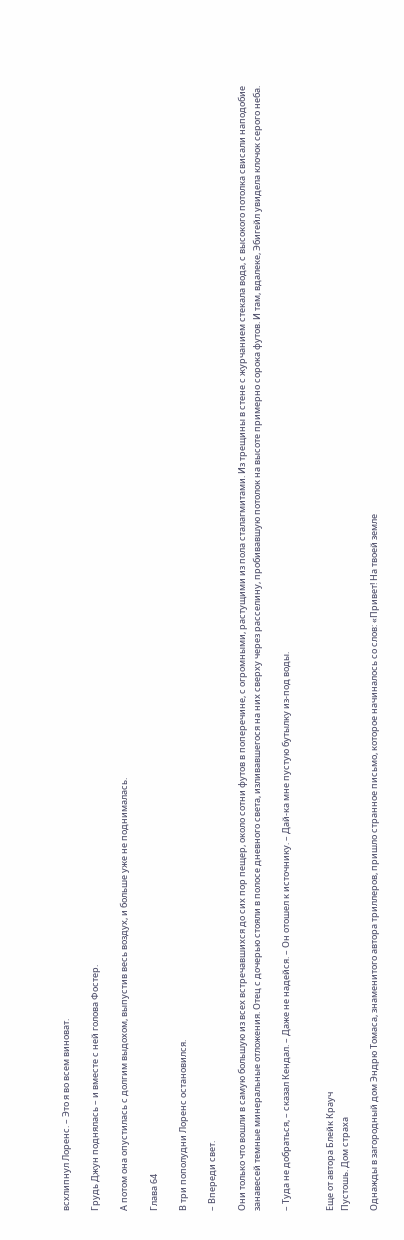всхлипнул Лоренс. – Это я во всем виноват.

Грудь Джун поднялась – и вместе с ней голова Фостер.

А потом она опустилась с долгим выдохом, выпустив весь воздух, и больше уже не поднималась.

Глава 64

В три пополудни Лоренс остановился.

– Впереди свет.

Они только что вошли в самую большую из всех встречавшихся до сих пор пещер, около сотни футов в поперечине, с огромными, растущими из пола сталагмитами. Из трещины в стене с журчанием стекала вода, с высокого потолка свисали наподобие занавесей темные минеральные отложения. Отец с дочерью стояли в полосе дневного света, изливавшегося на них сверху через расселину, пробивавшую потолок на высоте примерно сорока футов. И там, вдалеке, Эбигейл увидела клочок серого неба.

– Туда не добраться, – сказал Кендал. – Даже не надейся. – Он отошел к источнику. – Дай-ка мне пустую бутылку из-под воды.


Еще от автора Блейк Крауч
Пустошь. Дом страха

Однажды в загородный дом Эндрю Томаса, знаменитого автора триллеров, пришло странное письмо, которое начиналось со слов: «Привет! На твоей земле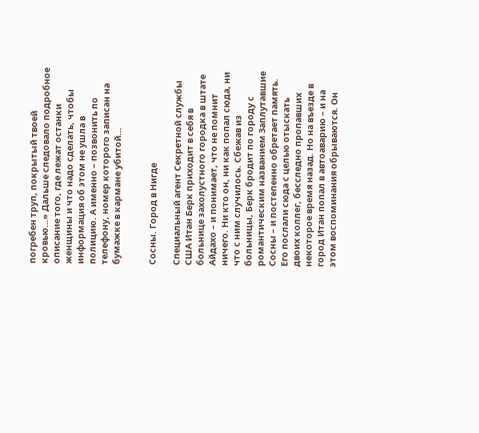погребен труп, покрытый твоей кровью…» Дальше следовало подробное описание того, где лежат останки женщины и что надо сделать, чтобы информация об этом не ушла в полицию. А именно – позвонить по телефону, номер которого записан на бумажке в кармане убитой…


Сосны. Город в Нигде

Специальный агент Секретной службы США Итан Берк приходит в себя в больнице захолустного городка в штате Айдахо – и понимает, что не помнит ничего. Ни кто он, ни как попал сюда, ни что с ним случилось. Сбежав из больницы, Берк бродит по городу с романтическим названием Заплутавшие Сосны – и постепенно обретает память. Его послали сюда с целью отыскать двоих коллег, бесследно пропавших некоторое время назад. Но на въезде в город Итан попал в автоаварию – и на этом воспоминания обрываются. Он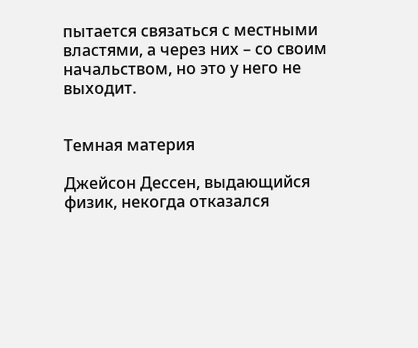пытается связаться с местными властями, а через них – со своим начальством, но это у него не выходит.


Темная материя

Джейсон Дессен, выдающийся физик, некогда отказался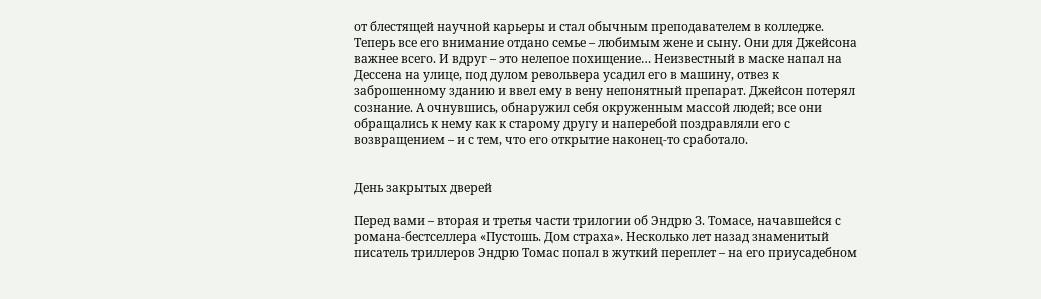от блестящей научной карьеры и стал обычным преподавателем в колледже. Теперь все его внимание отдано семье – любимым жене и сыну. Они для Джейсона важнее всего. И вдруг – это нелепое похищение… Неизвестный в маске напал на Дессена на улице, под дулом револьвера усадил его в машину, отвез к заброшенному зданию и ввел ему в вену непонятный препарат. Джейсон потерял сознание. А очнувшись, обнаружил себя окруженным массой людей; все они обращались к нему как к старому другу и наперебой поздравляли его с возвращением – и с тем, что его открытие наконец-то сработало.


День закрытых дверей

Перед вами – вторая и третья части трилогии об Эндрю З. Томасе, начавшейся с романа-бестселлера «Пустошь. Дом страха». Несколько лет назад знаменитый писатель триллеров Эндрю Томас попал в жуткий переплет – на его приусадебном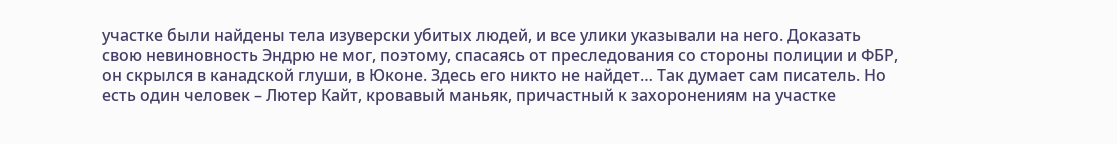участке были найдены тела изуверски убитых людей, и все улики указывали на него. Доказать свою невиновность Эндрю не мог, поэтому, спасаясь от преследования со стороны полиции и ФБР, он скрылся в канадской глуши, в Юконе. Здесь его никто не найдет… Так думает сам писатель. Но есть один человек – Лютер Кайт, кровавый маньяк, причастный к захоронениям на участке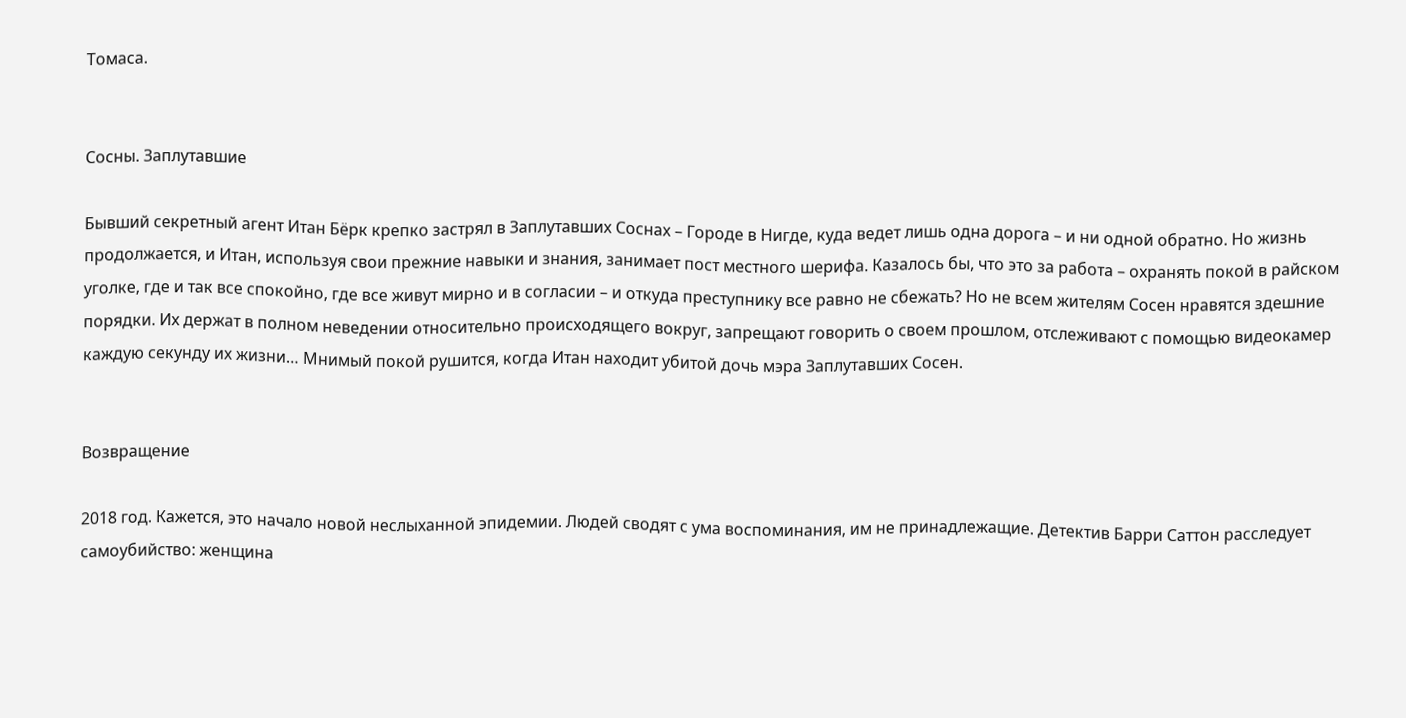Томаса.


Сосны. Заплутавшие

Бывший секретный агент Итан Бёрк крепко застрял в Заплутавших Соснах – Городе в Нигде, куда ведет лишь одна дорога – и ни одной обратно. Но жизнь продолжается, и Итан, используя свои прежние навыки и знания, занимает пост местного шерифа. Казалось бы, что это за работа – охранять покой в райском уголке, где и так все спокойно, где все живут мирно и в согласии – и откуда преступнику все равно не сбежать? Но не всем жителям Сосен нравятся здешние порядки. Их держат в полном неведении относительно происходящего вокруг, запрещают говорить о своем прошлом, отслеживают с помощью видеокамер каждую секунду их жизни… Мнимый покой рушится, когда Итан находит убитой дочь мэра Заплутавших Сосен.


Возвращение

2018 год. Кажется, это начало новой неслыханной эпидемии. Людей сводят с ума воспоминания, им не принадлежащие. Детектив Барри Саттон расследует самоубийство: женщина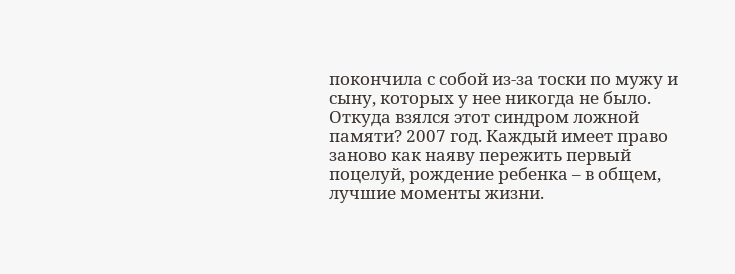покончила с собой из-за тоски по мужу и сыну, которых у нее никогда не было. Откуда взялся этот синдром ложной памяти? 2007 год. Каждый имеет право заново как наяву пережить первый поцелуй, рождение ребенка – в общем, лучшие моменты жизни.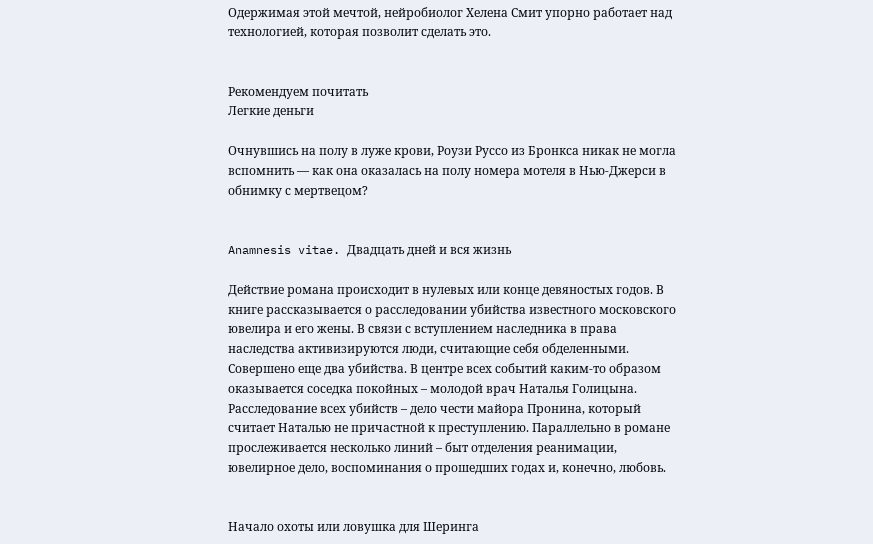Одержимая этой мечтой, нейробиолог Хелена Смит упорно работает над технологией, которая позволит сделать это.


Рекомендуем почитать
Легкие деньги

Очнувшись на полу в луже крови, Роузи Руссо из Бронкса никак не могла вспомнить — как она оказалась на полу номера мотеля в Нью-Джерси в обнимку с мертвецом?


Anamnesis vitae. Двадцать дней и вся жизнь

Действие романа происходит в нулевых или конце девяностых годов. В книге рассказывается о расследовании убийства известного московского ювелира и его жены. В связи с вступлением наследника в права наследства активизируются люди, считающие себя обделенными. Совершено еще два убийства. В центре всех событий каким-то образом оказывается соседка покойных – молодой врач Наталья Голицына. Расследование всех убийств – дело чести майора Пронина, который считает Наталью не причастной к преступлению. Параллельно в романе прослеживается несколько линий – быт отделения реанимации, ювелирное дело, воспоминания о прошедших годах и, конечно, любовь.


Начало охоты или ловушка для Шеринга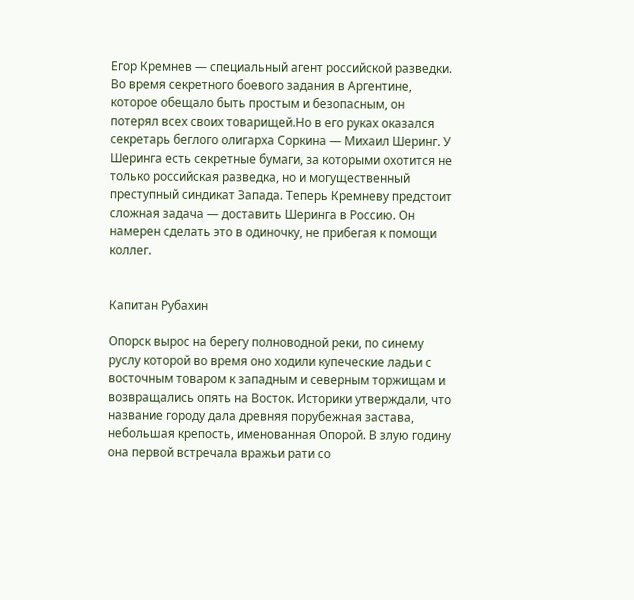Егор Кремнев — специальный агент российской разведки. Во время секретного боевого задания в Аргентине, которое обещало быть простым и безопасным, он потерял всех своих товарищей.Но в его руках оказался секретарь беглого олигарха Соркина — Михаил Шеринг. У Шеринга есть секретные бумаги, за которыми охотится не только российская разведка, но и могущественный преступный синдикат Запада. Теперь Кремневу предстоит сложная задача — доставить Шеринга в Россию. Он намерен сделать это в одиночку, не прибегая к помощи коллег.


Капитан Рубахин

Опорск вырос на берегу полноводной реки, по синему руслу которой во время оно ходили купеческие ладьи с восточным товаром к западным и северным торжищам и возвращались опять на Восток. Историки утверждали, что название городу дала древняя порубежная застава, небольшая крепость, именованная Опорой. В злую годину она первой встречала вражьи рати со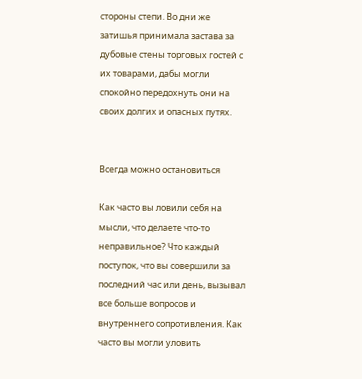стороны степи. Во дни же затишья принимала застава за дубовые стены торговых гостей с их товарами, дабы могли спокойно передохнуть они на своих долгих и опасных путях.


Всегда можно остановиться

Как часто вы ловили себя на мысли, что делаете что-то неправильное? Что каждый поступок, что вы совершили за последний час или день, вызывал все больше вопросов и внутреннего сопротивления. Как часто вы могли уловить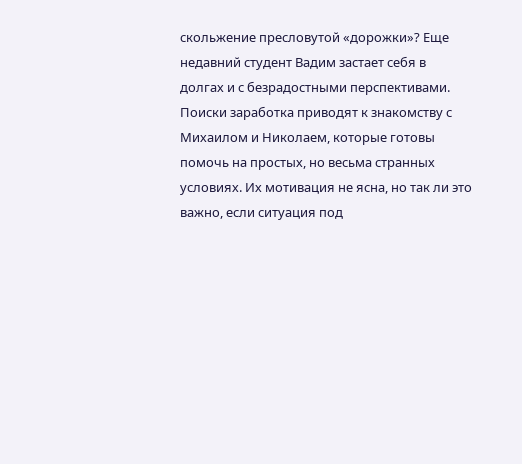скольжение пресловутой «дорожки»? Еще недавний студент Вадим застает себя в долгах и с безрадостными перспективами. Поиски заработка приводят к знакомству с Михаилом и Николаем, которые готовы помочь на простых, но весьма странных условиях. Их мотивация не ясна, но так ли это важно, если ситуация под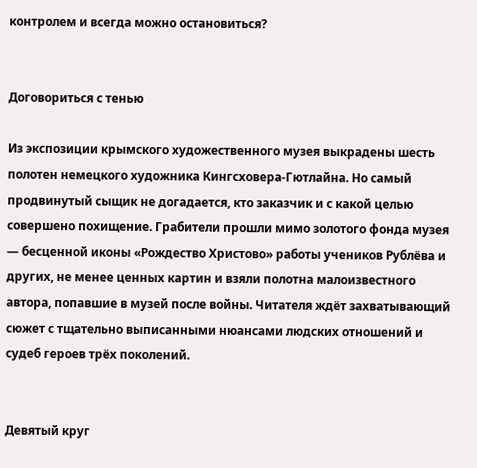контролем и всегда можно остановиться?


Договориться с тенью

Из экспозиции крымского художественного музея выкрадены шесть полотен немецкого художника Кингсховера-Гютлайна. Но самый продвинутый сыщик не догадается, кто заказчик и с какой целью совершено похищение. Грабители прошли мимо золотого фонда музея — бесценной иконы «Рождество Христово» работы учеников Рублёва и других, не менее ценных картин и взяли полотна малоизвестного автора, попавшие в музей после войны. Читателя ждёт захватывающий сюжет с тщательно выписанными нюансами людских отношений и судеб героев трёх поколений.


Девятый круг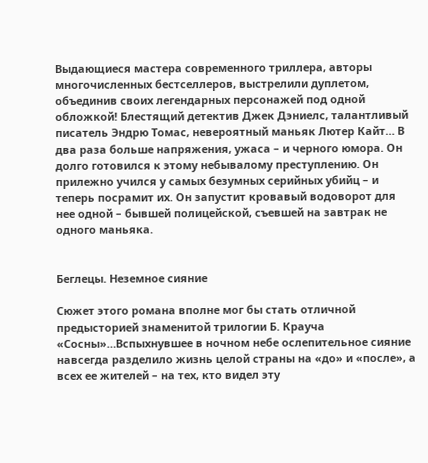Выдающиеся мастера современного триллера, авторы многочисленных бестселлеров, выстрелили дуплетом, объединив своих легендарных персонажей под одной обложкой! Блестящий детектив Джек Дэниелс, талантливый писатель Эндрю Томас, невероятный маньяк Лютер Кайт… В два раза больше напряжения, ужаса – и черного юмора. Он долго готовился к этому небывалому преступлению. Он прилежно учился у самых безумных серийных убийц – и теперь посрамит их. Он запустит кровавый водоворот для нее одной – бывшей полицейской, съевшей на завтрак не одного маньяка.


Беглецы. Неземное сияние

Сюжет этого романа вполне мог бы стать отличной предысторией знаменитой трилогии Б. Крауча «Сосны»…Вспыхнувшее в ночном небе ослепительное сияние навсегда разделило жизнь целой страны на «до» и «после», а всех ее жителей – на тех, кто видел эту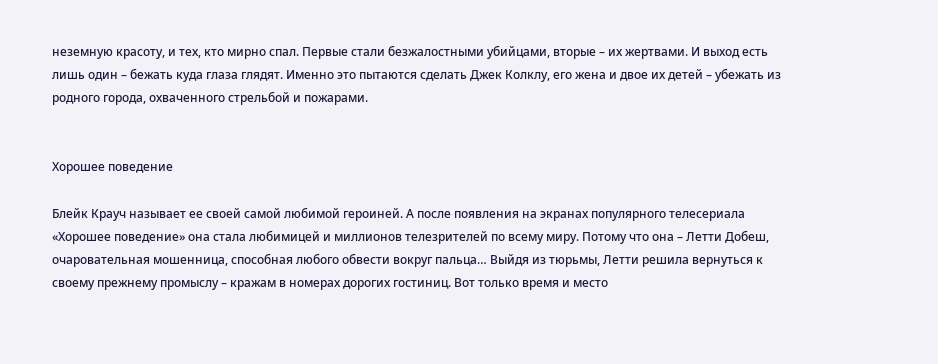неземную красоту, и тех, кто мирно спал. Первые стали безжалостными убийцами, вторые – их жертвами. И выход есть лишь один – бежать куда глаза глядят. Именно это пытаются сделать Джек Колклу, его жена и двое их детей – убежать из родного города, охваченного стрельбой и пожарами.


Хорошее поведение

Блейк Крауч называет ее своей самой любимой героиней. А после появления на экранах популярного телесериала «Хорошее поведение» она стала любимицей и миллионов телезрителей по всему миру. Потому что она – Летти Добеш, очаровательная мошенница, способная любого обвести вокруг пальца… Выйдя из тюрьмы, Летти решила вернуться к своему прежнему промыслу – кражам в номерах дорогих гостиниц. Вот только время и место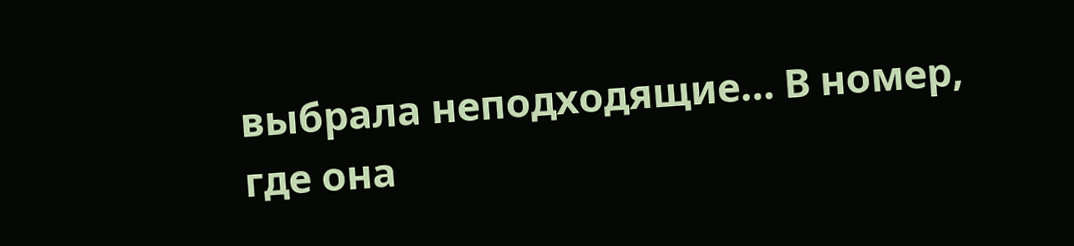выбрала неподходящие… В номер, где она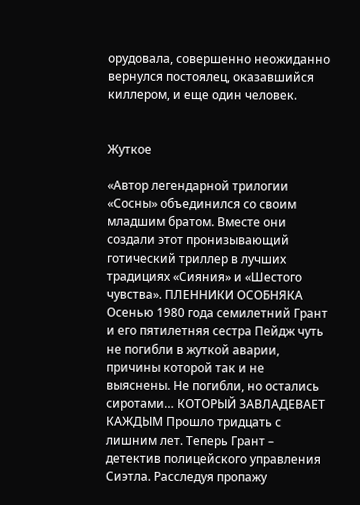орудовала, совершенно неожиданно вернулся постоялец, оказавшийся киллером, и еще один человек.


Жуткое

«Автор легендарной трилогии «Сосны» объединился со своим младшим братом. Вместе они создали этот пронизывающий готический триллер в лучших традициях «Сияния» и «Шестого чувства». ПЛЕННИКИ ОСОБНЯКА Осенью 1980 года семилетний Грант и его пятилетняя сестра Пейдж чуть не погибли в жуткой аварии, причины которой так и не выяснены. Не погибли, но остались сиротами… КОТОРЫЙ ЗАВЛАДЕВАЕТ КАЖДЫМ Прошло тридцать с лишним лет. Теперь Грант – детектив полицейского управления Сиэтла. Расследуя пропажу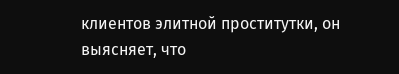клиентов элитной проститутки, он выясняет, что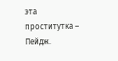эта проститутка – Пейдж.